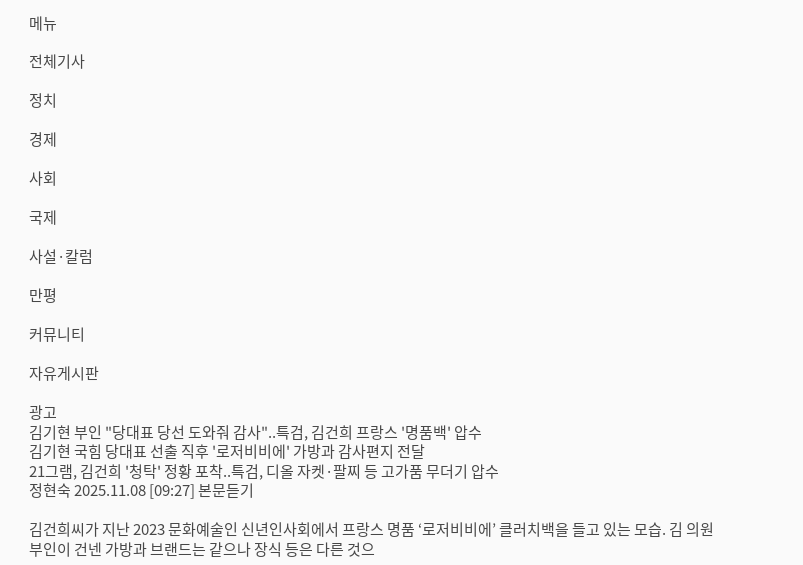메뉴

전체기사

정치

경제

사회

국제

사설·칼럼

만평

커뮤니티

자유게시판

광고
김기현 부인 "당대표 당선 도와줘 감사"..특검, 김건희 프랑스 '명품백' 압수
김기현 국힘 당대표 선출 직후 '로저비비에' 가방과 감사편지 전달
21그램, 김건희 '청탁' 정황 포착..특검, 디올 자켓·팔찌 등 고가품 무더기 압수
정현숙 2025.11.08 [09:27] 본문듣기

김건희씨가 지난 2023 문화예술인 신년인사회에서 프랑스 명품 ‘로저비비에’ 클러치백을 들고 있는 모습. 김 의원 부인이 건넨 가방과 브랜드는 같으나 장식 등은 다른 것으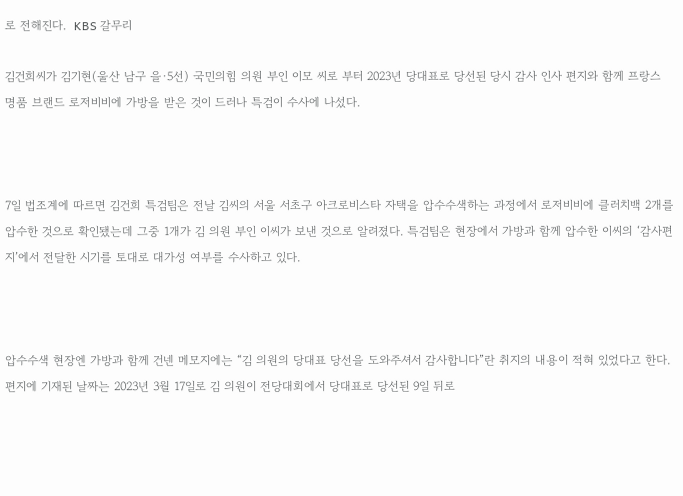로 전해진다.  KBS 갈무리

김건희씨가 김기현(울산 남구 을·5선) 국민의힘 의원 부인 이모 씨로 부터 2023년 당대표로 당선된 당시 감사 인사 편지와 함께 프랑스 명품 브랜드 로저비비에 가방을 받은 것이 드러나 특검이 수사에 나섰다.



7일 법조계에 따르면 김건희 특검팀은 전날 김씨의 서울 서초구 아크로비스타 자택을 압수수색하는 과정에서 로저비비에 클러치백 2개를 압수한 것으로 확인됐는데 그중 1개가 김 의원 부인 이씨가 보낸 것으로 알려졌다. 특검팀은 현장에서 가방과 함께 압수한 이씨의 ‘감사편지’에서 전달한 시기를 토대로 대가성 여부를 수사하고 있다.



압수수색 현장엔 가방과 함께 건넨 메모지에는 “김 의원의 당대표 당선을 도와주셔서 감사합니다”란 취지의 내용이 적혀 있었다고 한다. 편지에 기재된 날짜는 2023년 3월 17일로 김 의원이 전당대회에서 당대표로 당선된 9일 뒤로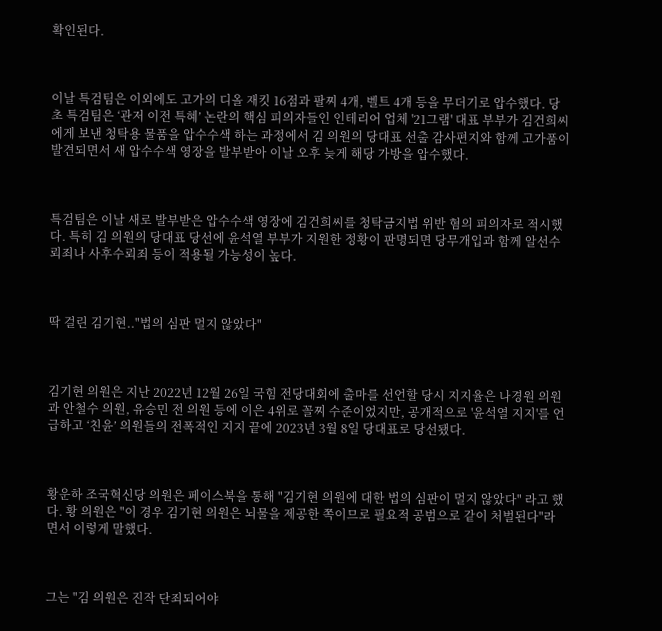확인된다.



이날 특검팀은 이외에도 고가의 디올 재킷 16점과 팔찌 4개, 벨트 4개 등을 무더기로 압수했다. 당초 특검팀은 ‘관저 이전 특혜’ 논란의 핵심 피의자들인 인테리어 업체 '21그램' 대표 부부가 김건희씨에게 보낸 청탁용 물품을 압수수색 하는 과정에서 김 의원의 당대표 선출 감사편지와 함께 고가품이 발견되면서 새 압수수색 영장을 발부받아 이날 오후 늦게 해당 가방을 압수했다.



특검팀은 이날 새로 발부받은 압수수색 영장에 김건희씨를 청탁금지법 위반 혐의 피의자로 적시했다. 특히 김 의원의 당대표 당선에 윤석열 부부가 지원한 정황이 판명되면 당무개입과 함께 알선수뢰죄나 사후수뢰죄 등이 적용될 가능성이 높다.



딱 걸린 김기현.."법의 심판 멀지 않았다"



김기현 의원은 지난 2022년 12월 26일 국힘 전당대회에 출마를 선언할 당시 지지율은 나경원 의원과 안철수 의원, 유승민 전 의원 등에 이은 4위로 꼴찌 수준이었지만, 공개적으로 '윤석열 지지'를 언급하고 ‘친윤’ 의원들의 전폭적인 지지 끝에 2023년 3월 8일 당대표로 당선됐다.



황운하 조국혁신당 의원은 페이스북을 통해 "김기현 의원에 대한 법의 심판이 멀지 않았다" 라고 했다. 황 의원은 "이 경우 김기현 의원은 뇌물을 제공한 쪽이므로 필요적 공범으로 같이 처벌된다"라면서 이렇게 말했다.



그는 "김 의원은 진작 단죄되어야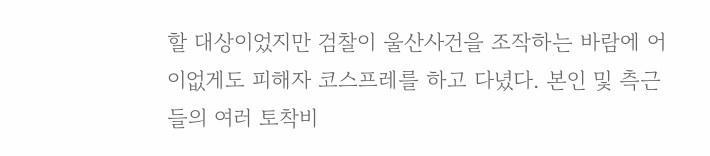할 대상이었지만 검찰이 울산사건을 조작하는 바람에 어이없게도 피해자 코스프레를 하고 다녔다. 본인 및 측근들의 여러 토착비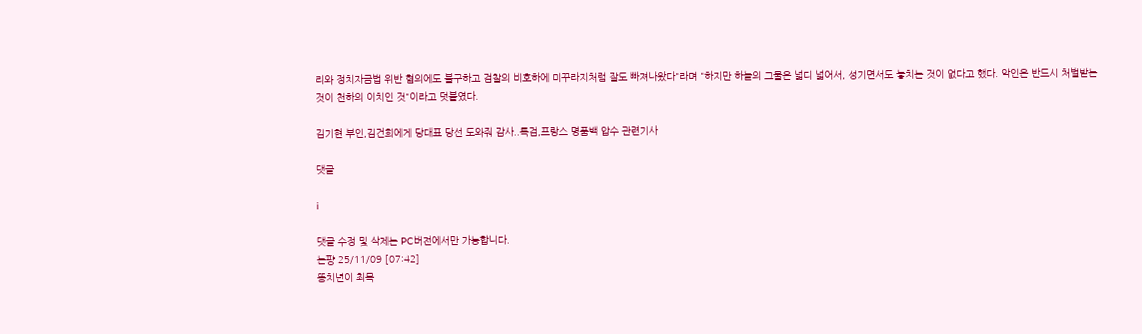리와 정치자금법 위반 혐의에도 불구하고 검찰의 비호하에 미꾸라지처럼 잘도 빠져나왔다"라며 "하지만 하늘의 그물은 넓디 넓어서, 성기면서도 놓치는 것이 없다고 했다. 악인은 반드시 처벌받는 것이 천하의 이치인 것"이라고 덧붙였다.

김기현 부인,김건희에게 당대표 당선 도와줘 감사..특검,프랑스 명품백 압수 관련기사

댓글

i

댓글 수정 및 삭제는 PC버전에서만 가능합니다.
논퍙 25/11/09 [07:42]
똥치년이 최목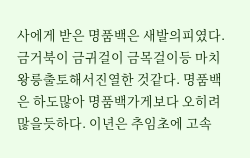사에게 받은 명품백은 새발의피였다. 금거북이 금귀걸이 금목걸이등 마치왕릉출토해서진열한 것같다. 명품백은 하도많아 명품백가게보다 오히려 많을듯하다. 이년은 추임초에 고속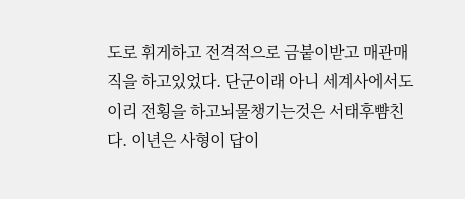도로 휘게하고 전격적으로 금붙이받고 매관매직을 하고있었다. 단군이래 아니 세계사에서도 이리 전횡을 하고뇌물챙기는것은 서태후뺨친다. 이년은 사형이 답이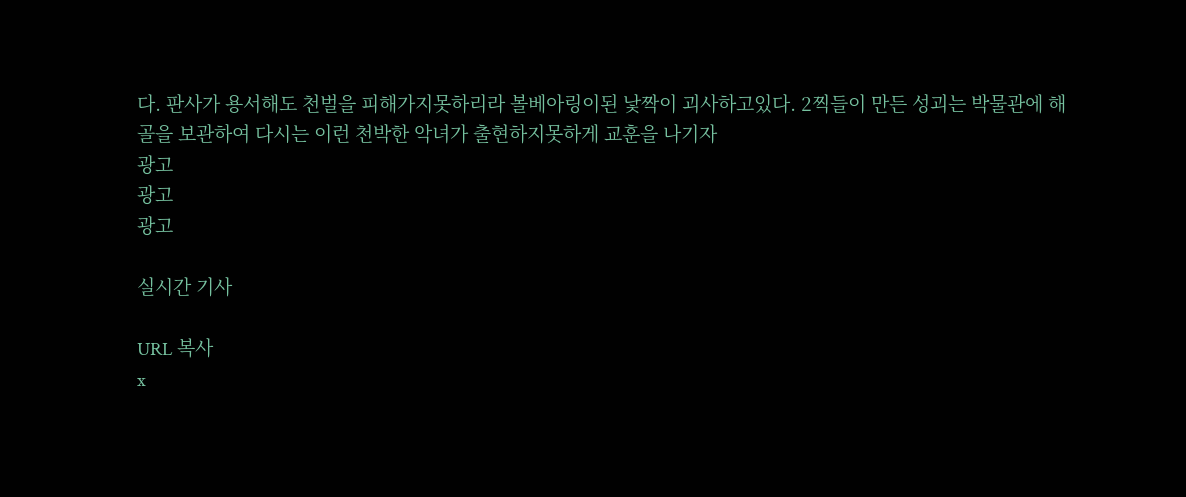다. 판사가 용서해도 천벌을 피해가지못하리라 볼베아링이된 낯짝이 괴사하고있다. 2찍들이 만든 성괴는 박물관에 해골을 보관하여 다시는 이런 천박한 악녀가 출현하지못하게 교훈을 나기자
광고
광고
광고

실시간 기사

URL 복사
x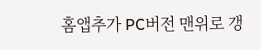홈앱추가 PC버전 맨위로 갱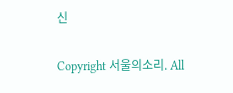신

Copyright 서울의소리. All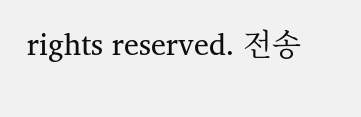rights reserved. 전송